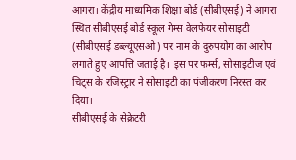आगरा। केंद्रीय माध्यमिक शिक्षा बोर्ड (सीबीएसई) ने आगरा स्थित सीबीएसई बोर्ड स्कूल गेम्स वेलफेयर सोसाइटी (सीबीएसई डब्ल्यूएसओ) पर नाम के दुरुपयोग का आरोप लगाते हुए आपत्ति जताई है। इस पर फर्म्स, सोसाइटीज एवं चिट्स के रजिस्ट्रार ने सोसाइटी का पंजीकरण निरस्त कर दिया।
सीबीएसई के सेक्रेटरी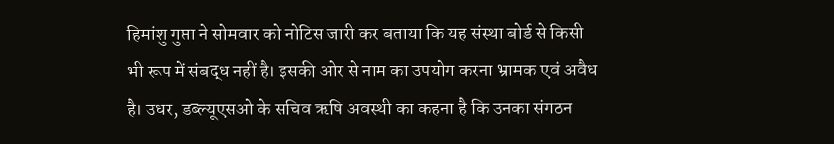हिमांशु गुप्ता ने सोमवार को नोटिस जारी कर बताया कि यह संस्था बोर्ड से किसी भी रूप में संबद्ध नहीं है। इसकी ओर से नाम का उपयोग करना भ्रामक एवं अवैध है। उधर, डब्ल्यूएसओ के सचिव ऋषि अवस्थी का कहना है कि उनका संगठन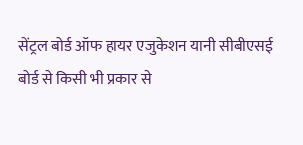सेंट्रल बोर्ड ऑफ हायर एजुकेशन यानी सीबीएसई बोर्ड से किसी भी प्रकार से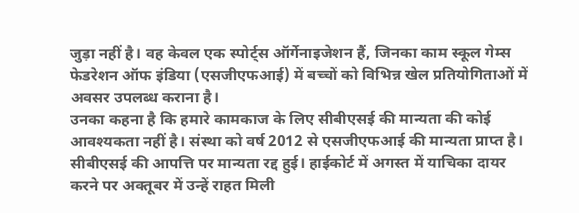जुड़ा नहीं है। वह केवल एक स्पोर्ट्स ऑर्गेनाइजेशन हैं, जिनका काम स्कूल गेम्स फेडरेशन ऑफ इंडिया (एसजीएफआई) में बच्चों को विभिन्न खेल प्रतियोगिताओं में अवसर उपलब्ध कराना है।
उनका कहना है कि हमारे कामकाज के लिए सीबीएसई की मान्यता की कोई आवश्यकता नहीं है। संस्था को वर्ष 2012 से एसजीएफआई की मान्यता प्राप्त है। सीबीएसई की आपत्ति पर मान्यता रद्द हुई। हाईकोर्ट में अगस्त में याचिका दायर करने पर अक्तूबर में उन्हें राहत मिली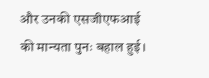और उनकी एसजीएफआई की मान्यता पुनः बहाल हुई।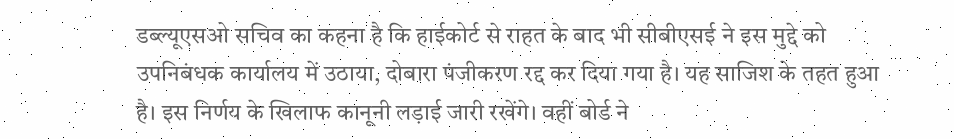डब्ल्यूएसओ सचिव का कहना है कि हाईकोर्ट से राहत के बाद भी सीबीएसई ने इस मुद्दे को उपनिबंधक कार्यालय में उठाया, दोबारा पंजीकरण रद्द कर दिया गया है। यह साजिश के तहत हुआ है। इस निर्णय के खिलाफ कानूनी लड़ाई जारी रखेंगे। वहीं बोर्ड ने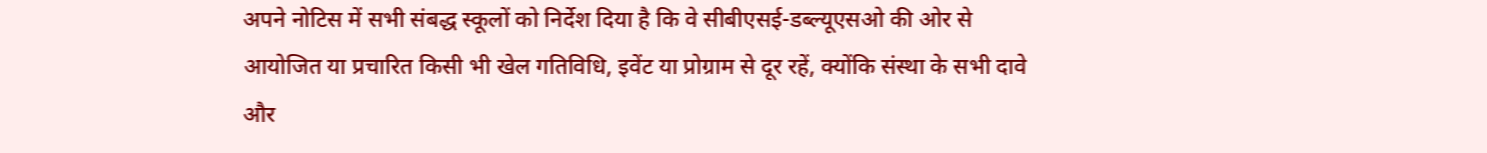अपने नोटिस में सभी संबद्ध स्कूलों को निर्देश दिया है कि वे सीबीएसई-डब्ल्यूएसओ की ओर से आयोजित या प्रचारित किसी भी खेल गतिविधि, इवेंट या प्रोग्राम से दूर रहें, क्योंकि संस्था के सभी दावे और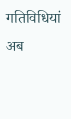गतिविधियां अब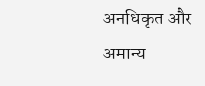अनधिकृत और अमान्य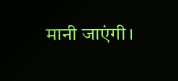मानी जाएंगी।